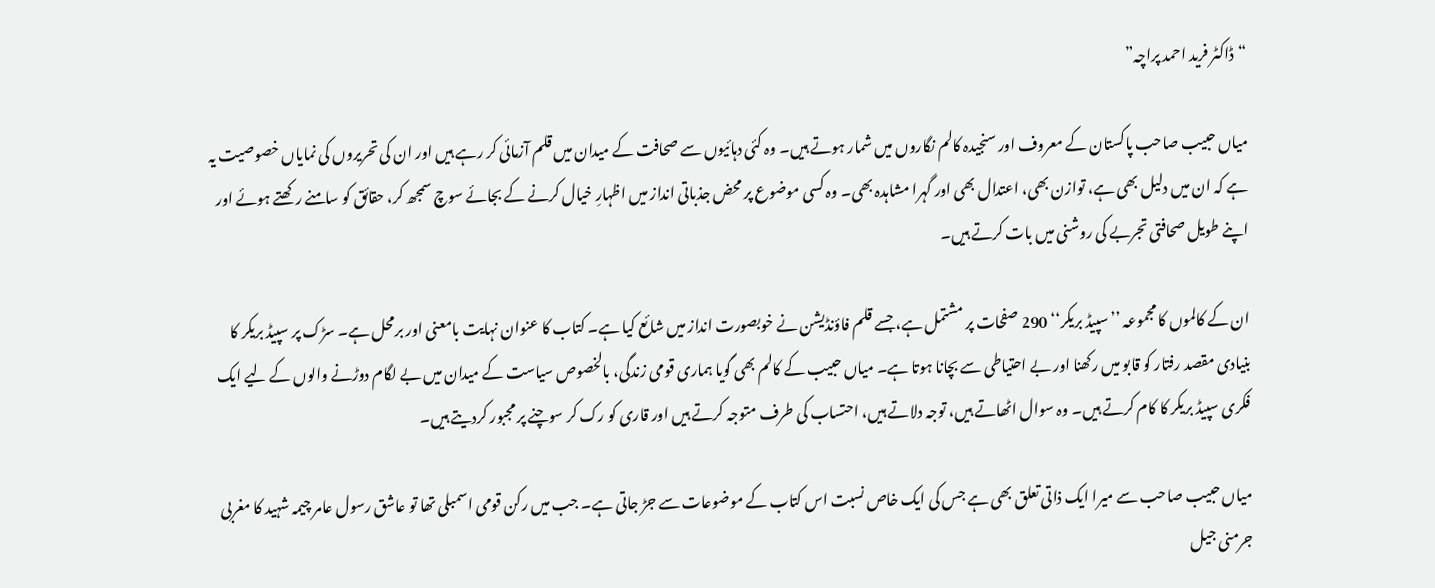“ڈاکٹر فرید احمد پراچہ”

میاں حبیب صاحب پاکستان کے معروف اور سنجیدہ کالم نگاروں میں شمار ہوتے ہیں۔ وہ کئی دہائیوں سے صحافت کے میدان میں قلم آزمائی کر رہے ہیں اور ان کی تحریروں کی نمایاں خصوصیت یہ ہے کہ ان میں دلیل بھی ہے، توازن بھی، اعتدال بھی اور گہرا مشاہدہ بھی۔ وہ کسی موضوع پر محض جذباتی انداز میں اظہارِ خیال کرنے کے بجائے سوچ سمجھ کر، حقائق کو سامنے رکھتے ہوئے اور اپنے طویل صحافتی تجربے کی روشنی میں بات کرتے ہیں۔

ان کے کالموں کا مجموعہ ’’سپیڈ بریکر‘‘ 290 صفحات پر مشتمل ہے، جسے قلم فاؤنڈیشن نے خوبصورت انداز میں شائع کیا ہے۔ کتاب کا عنوان نہایت بامعنی اور برمحل ہے۔ سڑک پر سپیڈ بریکر کا بنیادی مقصد رفتار کو قابو میں رکھنا اور بے احتیاطی سے بچانا ہوتا ہے۔ میاں حبیب کے کالم بھی گویا ہماری قومی زندگی، بالخصوص سیاست کے میدان میں بے لگام دوڑنے والوں کے لیے ایک فکری سپیڈ بریکر کا کام کرتے ہیں۔ وہ سوال اٹھاتے ہیں، توجہ دلاتے ہیں، احتساب کی طرف متوجہ کرتے ہیں اور قاری کو رک کر سوچنے پر مجبور کردیتے ہیں۔

میاں حبیب صاحب سے میرا ایک ذاتی تعلق بھی ہے جس کی ایک خاص نسبت اس کتاب کے موضوعات سے جڑ جاتی ہے۔ جب میں رکن قومی اسمبلی تھا تو عاشق رسول عامر چیمہ شہید کا مغربی جرمنی جیل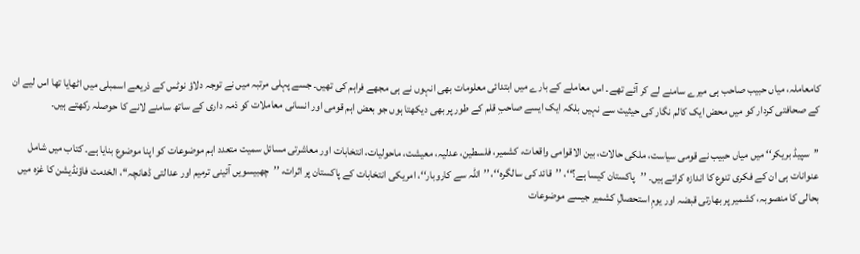کامعاملہ، میاں حبیب صاحب ہی میرے سامنے لے کر آئے تھے۔ اس معاملے کے بارے میں ابتدائی معلومات بھی انہوں نے ہی مجھے فراہم کی تھیں۔ جسے پہلی مرتبہ میں نے توجہ دلاؤ نوٹس کے ذریعے اسمبلی میں اٹھایا تھا اس لیے ان کے صحافتی کردار کو میں محض ایک کالم نگار کی حیثیت سے نہیں بلکہ ایک ایسے صاحبِ قلم کے طور پر بھی دیکھتا ہوں جو بعض اہم قومی اور انسانی معاملات کو ذمہ داری کے ساتھ سامنے لانے کا حوصلہ رکھتے ہیں۔

’’سپیڈ بریکر‘‘ میں میاں حبیب نے قومی سیاست، ملکی حالات، بین الاقوامی واقعات، کشمیر، فلسطین، عدلیہ، معیشت، ماحولیات، انتخابات اور معاشرتی مسائل سمیت متعدد اہم موضوعات کو اپنا موضوع بنایا ہے۔ کتاب میں شامل عنوانات ہی ان کے فکری تنوع کا اندازہ کراتے ہیں۔ ’’پاکستان کیسا ہے؟‘‘، ’’قائد کی سالگرہ‘‘، ’’اللہ سے کاروبار‘‘، امریکی انتخابات کے پاکستان پر اثرات، ’’چھبیسویں آئینی ترمیم اور عدالتی ڈھانچہ‘‘، الخدمت فاؤنڈیشن کا غزہ میں بحالی کا منصوبہ، کشمیر پر بھارتی قبضہ اور یومِ استحصالِ کشمیر جیسے موضوعات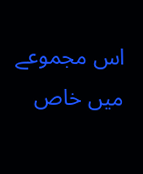اس مجموعے میں خاص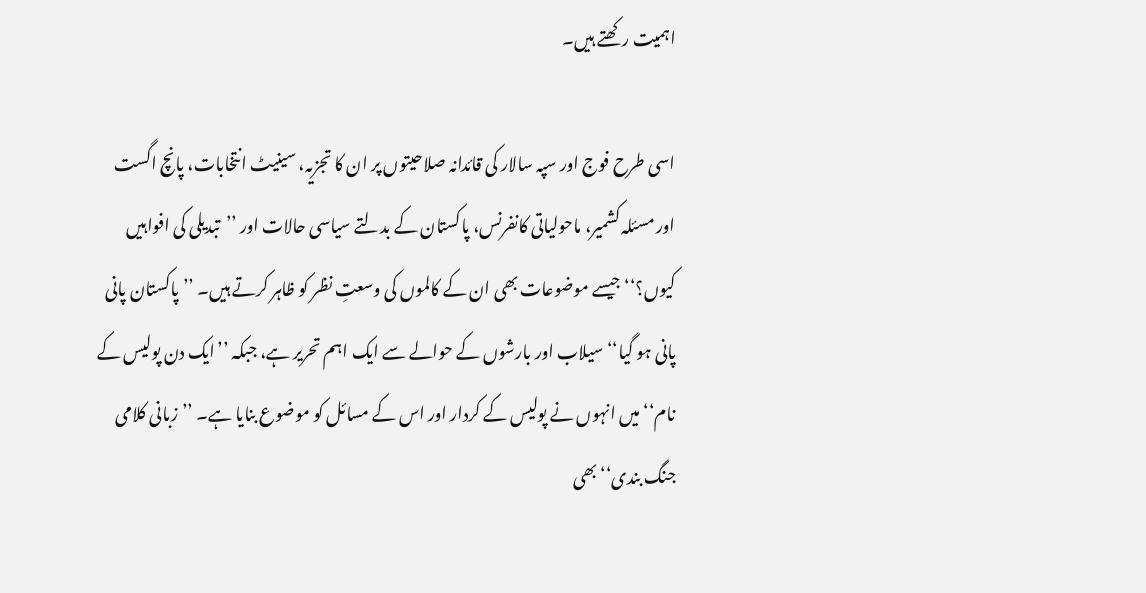اہمیت رکھتے ہیں۔

اسی طرح فوج اور سپہ سالار کی قائدانہ صلاحیتوں پر ان کا تجزیہ، سینیٹ انتخابات، پانچ اگست اور مسئلہ کشمیر، ماحولیاتی کانفرنس، پاکستان کے بدلتے سیاسی حالات اور ’’تبدیلی کی افواہیں کیوں؟‘‘ جیسے موضوعات بھی ان کے کالموں کی وسعتِ نظر کو ظاہر کرتے ہیں۔ ’’پاکستان پانی پانی ہو گیا‘‘ سیلاب اور بارشوں کے حوالے سے ایک اہم تحریر ہے، جبکہ ’’ایک دن پولیس کے نام‘‘ میں انہوں نے پولیس کے کردار اور اس کے مسائل کو موضوع بنایا ہے۔ ’’زبانی کلامی جنگ بندی‘‘ بھی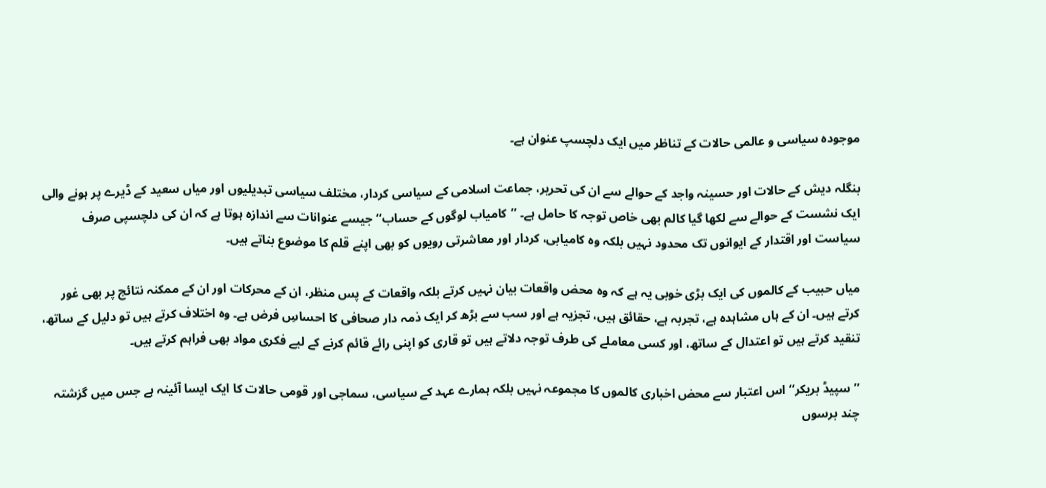موجودہ سیاسی و عالمی حالات کے تناظر میں ایک دلچسپ عنوان ہے۔

بنگلہ دیش کے حالات اور حسینہ واجد کے حوالے سے ان کی تحریر، جماعت اسلامی کے سیاسی کردار، مختلف سیاسی تبدیلیوں اور میاں سعید کے ڈیرے پر ہونے والی ایک نشست کے حوالے سے لکھا گیا کالم بھی خاص توجہ کا حامل ہے۔ ’’کامیاب لوگوں کے حساب‘‘ جیسے عنوانات سے اندازہ ہوتا ہے کہ ان کی دلچسپی صرف سیاست اور اقتدار کے ایوانوں تک محدود نہیں بلکہ وہ کامیابی، کردار اور معاشرتی رویوں کو بھی اپنے قلم کا موضوع بناتے ہیں۔

میاں حبیب کے کالموں کی ایک بڑی خوبی یہ ہے کہ وہ محض واقعات بیان نہیں کرتے بلکہ واقعات کے پس منظر، ان کے محرکات اور ان کے ممکنہ نتائج پر بھی غور کرتے ہیں۔ ان کے ہاں مشاہدہ ہے، تجربہ ہے، حقائق ہیں، تجزیہ ہے اور سب سے بڑھ کر ایک ذمہ دار صحافی کا احساسِ فرض ہے۔ وہ اختلاف کرتے ہیں تو دلیل کے ساتھ، تنقید کرتے ہیں تو اعتدال کے ساتھ، اور کسی معاملے کی طرف توجہ دلاتے ہیں تو قاری کو اپنی رائے قائم کرنے کے لیے فکری مواد بھی فراہم کرتے ہیں۔

’’سپیڈ بریکر‘‘ اس اعتبار سے محض اخباری کالموں کا مجموعہ نہیں بلکہ ہمارے عہد کے سیاسی، سماجی اور قومی حالات کا ایک ایسا آئینہ ہے جس میں گزشتہ چند برسوں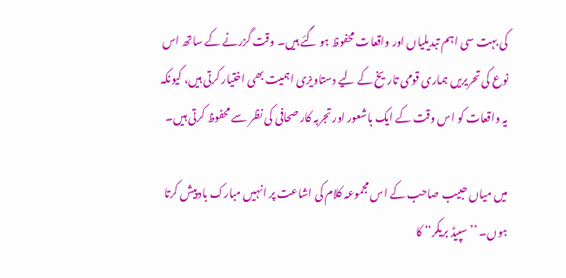کی بہت سی اہم تبدیلیاں اور واقعات محفوظ ہو گئے ہیں۔ وقت گزرنے کے ساتھ اس نوع کی تحریریں ہماری قومی تاریخ کے لیے دستاویزی اہمیت بھی اختیار کرتی ہیں، کیونکہ یہ واقعات کو اس وقت کے ایک باشعور اور تجربہ کار صحافی کی نظر سے محفوظ کرتی ہیں۔

میں میاں حبیب صاحب کے اس مجموعہ کلام کی اشاعت پر انہیں مبارک باد پیش کرتا ہوں۔ ’’سپیڈ بریکر‘‘ کا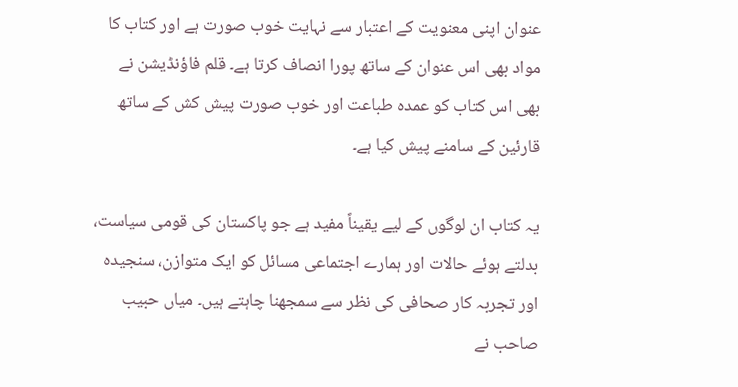عنوان اپنی معنویت کے اعتبار سے نہایت خوب صورت ہے اور کتاب کا مواد بھی اس عنوان کے ساتھ پورا انصاف کرتا ہے۔ قلم فاؤنڈیشن نے بھی اس کتاب کو عمدہ طباعت اور خوب صورت پیش کش کے ساتھ قارئین کے سامنے پیش کیا ہے۔

یہ کتاب ان لوگوں کے لیے یقیناً مفید ہے جو پاکستان کی قومی سیاست، بدلتے ہوئے حالات اور ہمارے اجتماعی مسائل کو ایک متوازن، سنجیدہ اور تجربہ کار صحافی کی نظر سے سمجھنا چاہتے ہیں۔ میاں حبیب صاحب نے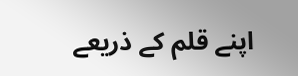اپنے قلم کے ذریعے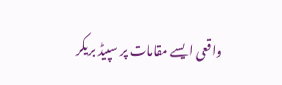واقعی ایسے مقامات پر سپیڈ بریکر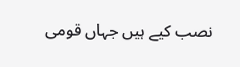نصب کیے ہیں جہاں قومی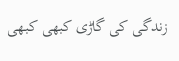زندگی کی گاڑی کبھی کبھی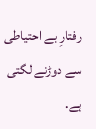رفتارِ بے احتیاطی سے دوڑنے لگتی ہے.